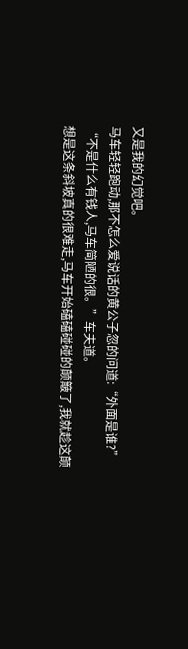又是我的幻觉吧。
马车轻轻跑动,那不怎么爱说话的黄公子忽的问道:“外面是谁?”
“不是什么有钱人,马车简陋的很。”车夫道。
想是这条斜坡真的很难走,马车开始磕磕碰碰的颠簸了,我就趁这颠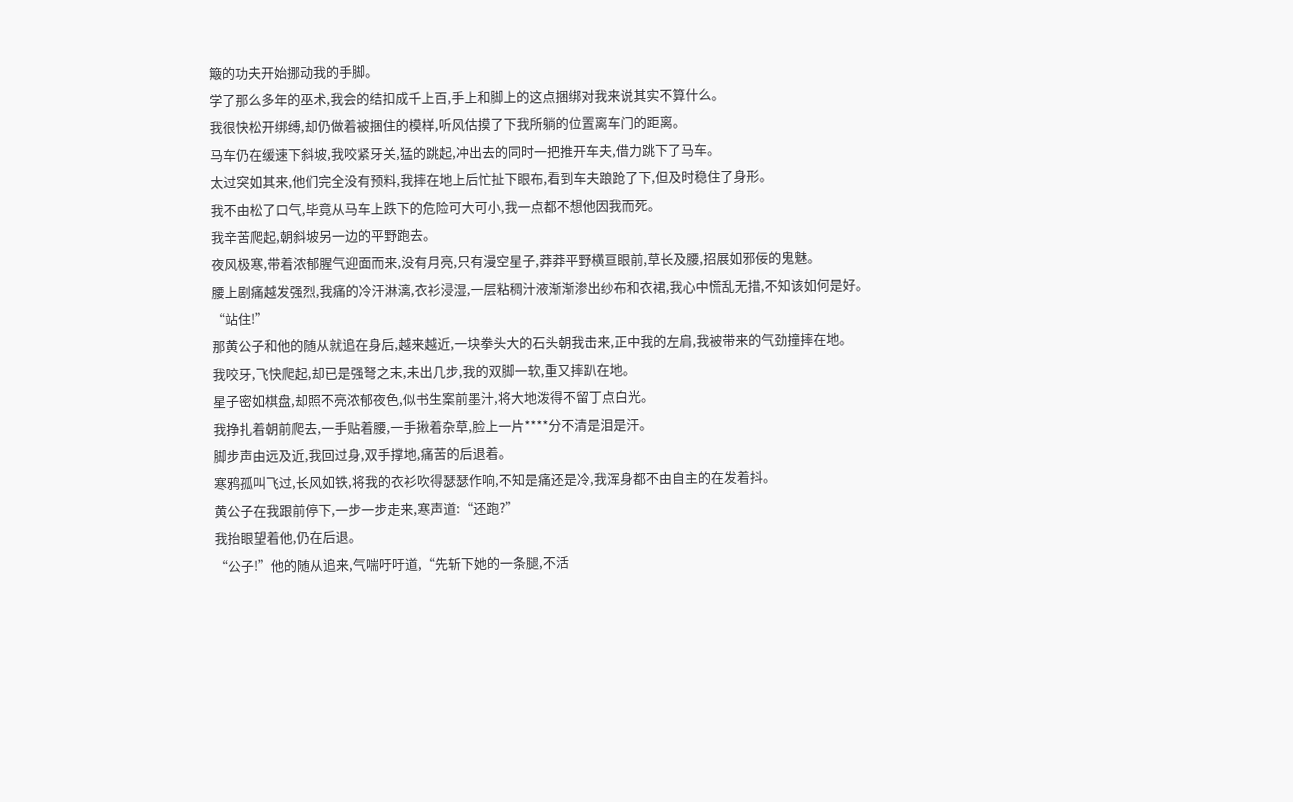簸的功夫开始挪动我的手脚。
学了那么多年的巫术,我会的结扣成千上百,手上和脚上的这点捆绑对我来说其实不算什么。
我很快松开绑缚,却仍做着被捆住的模样,听风估摸了下我所躺的位置离车门的距离。
马车仍在缓速下斜坡,我咬紧牙关,猛的跳起,冲出去的同时一把推开车夫,借力跳下了马车。
太过突如其来,他们完全没有预料,我摔在地上后忙扯下眼布,看到车夫踉跄了下,但及时稳住了身形。
我不由松了口气,毕竟从马车上跌下的危险可大可小,我一点都不想他因我而死。
我辛苦爬起,朝斜坡另一边的平野跑去。
夜风极寒,带着浓郁腥气迎面而来,没有月亮,只有漫空星子,莽莽平野横亘眼前,草长及腰,招展如邪佞的鬼魅。
腰上剧痛越发强烈,我痛的冷汗淋漓,衣衫浸湿,一层粘稠汁液渐渐渗出纱布和衣裙,我心中慌乱无措,不知该如何是好。
“站住!”
那黄公子和他的随从就追在身后,越来越近,一块拳头大的石头朝我击来,正中我的左肩,我被带来的气劲撞摔在地。
我咬牙,飞快爬起,却已是强弩之末,未出几步,我的双脚一软,重又摔趴在地。
星子密如棋盘,却照不亮浓郁夜色,似书生案前墨汁,将大地泼得不留丁点白光。
我挣扎着朝前爬去,一手贴着腰,一手揪着杂草,脸上一片****分不清是泪是汗。
脚步声由远及近,我回过身,双手撑地,痛苦的后退着。
寒鸦孤叫飞过,长风如铁,将我的衣衫吹得瑟瑟作响,不知是痛还是冷,我浑身都不由自主的在发着抖。
黄公子在我跟前停下,一步一步走来,寒声道:“还跑?”
我抬眼望着他,仍在后退。
“公子!”他的随从追来,气喘吁吁道,“先斩下她的一条腿,不活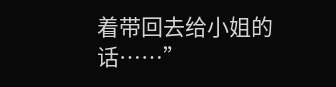着带回去给小姐的话……”